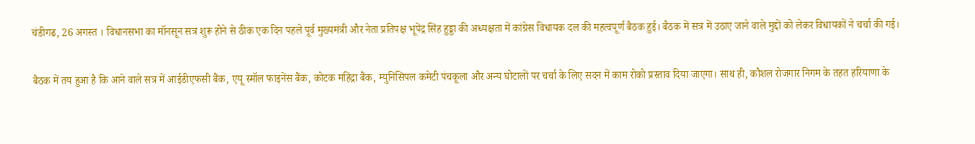चंडीगढ, 26 अगस्त । विधानसभा का मॉनसून सत्र शुरू होने से ठीक एक दिन पहले पूर्व मुख्यमंत्री और नेता प्रतिपक्ष भूपेंद्र सिंह हुड्डा की अध्यक्षता में कांग्रेस विधायक दल की महत्वपूर्ण बैठक हुई। बैठक में सत्र में उठाए जाने वाले मुद्दों को लेकर विधायकों ने चर्चा की गई।

बैठक में तय हुआ है कि आने वाले सत्र में आईडीएफसी बैंक, एयू स्मॉल फाइनेंस बैंक, कोटक महिंद्रा बैंक, म्युनिसिपल कमेटी पंचकूला और अन्य घोटालों पर चर्चा के लिए सदन में काम रोको प्रस्ताव दिया जाएगा। साथ ही, कौशल रोजगार निगम के तहत हरियाणा के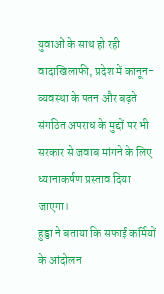युवाओं के साथ हो रही वादाखिलाफी, प्रदेश में कानून-व्यवस्था के पतन और बढ़ते संगठित अपराध के मुद्दों पर भी सरकार से जवाब मांगने के लिए ध्यानाकर्षण प्रस्ताव दिया जाएगा।
हुड्डा ने बताया कि सफाई कर्मियों के आंदोलन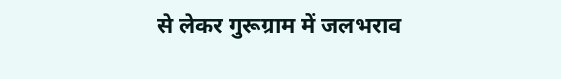से लेकर गुरूग्राम में जलभराव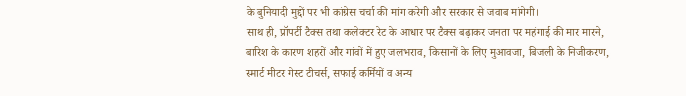के बुनियादी मुद्दों पर भी कांग्रेस चर्चा की मांग करेगी और सरकार से जवाब मांगेगी।
साथ ही, प्रॉपर्टी टैक्स तथा कलेक्टर रेट के आधार पर टैक्स बढ़ाकर जनता पर महंगाई की मार मारने, बारिश के कारण शहरों और गांवों में हुए जलभराव, किसानों के लिए मुआवजा, बिजली के निजीकरण, स्मार्ट मीटर गेस्ट टीचर्स, सफाई कर्मियों व अन्य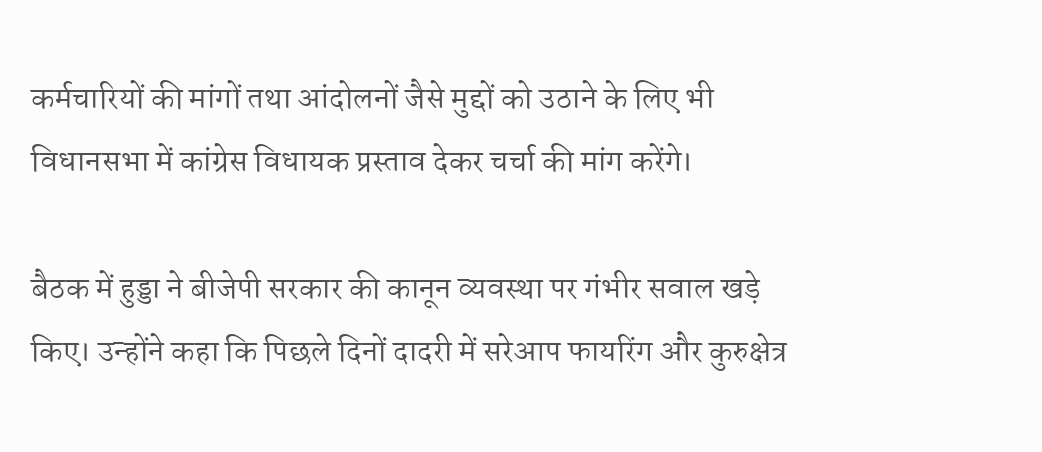कर्मचारियों की मांगों तथा आंदोलनों जैसे मुद्दों को उठाने के लिए भी विधानसभा में कांग्रेस विधायक प्रस्ताव देकर चर्चा की मांग करेंगे।

बैठक में हुड्डा ने बीजेपी सरकार की कानून व्यवस्था पर गंभीर सवाल खड़े किए। उन्होंने कहा कि पिछले दिनों दादरी में सरेआप फायरिंग और कुरुक्षेत्र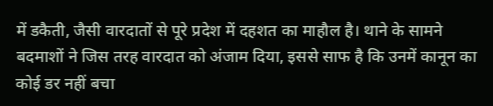में डकैती, जैसी वारदातों से पूरे प्रदेश में दहशत का माहौल है। थाने के सामने बदमाशों ने जिस तरह वारदात को अंजाम दिया, इससे साफ है कि उनमें कानून का कोई डर नहीं बचा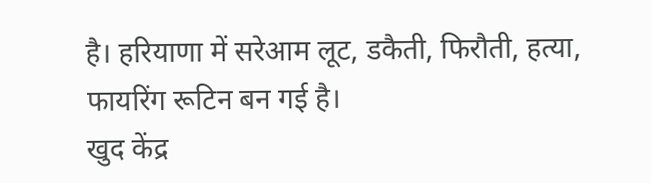है। हरियाणा में सरेआम लूट, डकैती, फिरौती, हत्या, फायरिंग रूटिन बन गई है।
खुद केंद्र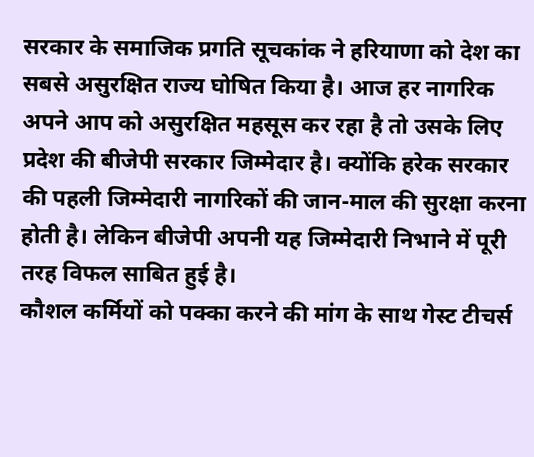सरकार के समाजिक प्रगति सूचकांक ने हरियाणा को देश का सबसे असुरक्षित राज्य घोषित किया है। आज हर नागरिक अपने आप को असुरक्षित महसूस कर रहा है तो उसके लिए प्रदेश की बीजेपी सरकार जिम्मेदार है। क्योंकि हरेक सरकार की पहली जिम्मेदारी नागरिकों की जान-माल की सुरक्षा करना होती है। लेकिन बीजेपी अपनी यह जिम्मेदारी निभाने में पूरी तरह विफल साबित हुई है।
कौशल कर्मियों को पक्का करने की मांग के साथ गेस्ट टीचर्स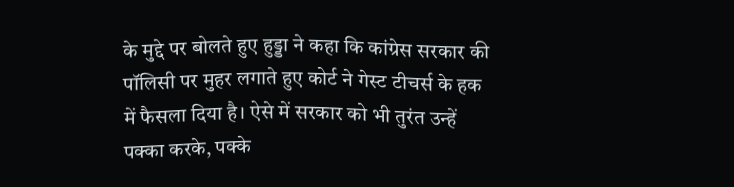के मुद्दे पर बोलते हुए हुड्डा ने कहा कि कांग्रेस सरकार की पॉलिसी पर मुहर लगाते हुए कोर्ट ने गेस्ट टीचर्स के हक में फैसला दिया है। ऐसे में सरकार को भी तुरंत उन्हें पक्का करके, पक्के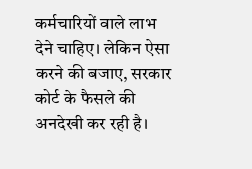कर्मचारियों वाले लाभ देने चाहिए। लेकिन ऐसा करने की बजाए, सरकार कोर्ट के फैसले की अनदेखी कर रही है।